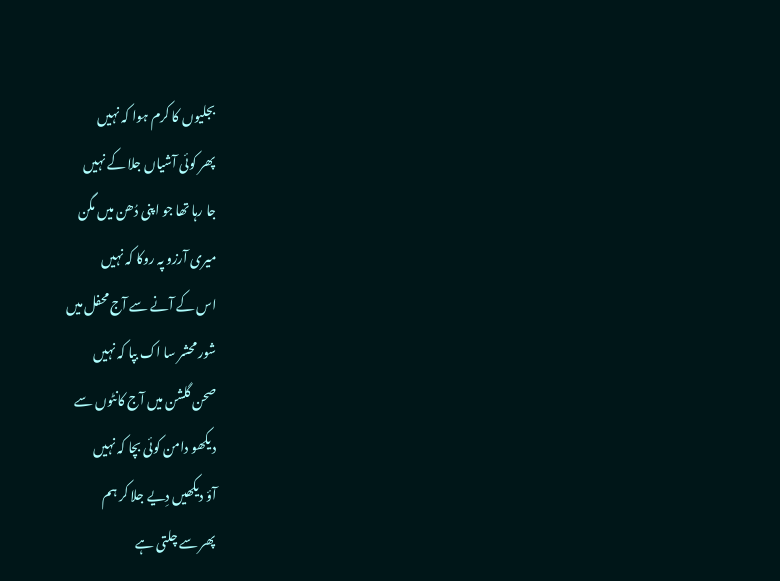بجلیوں کا کرم ہوا کہ نہیں
پھر کوئی آشیاں جلا کے نہیں
جا رہا تھا جو اپنی دُھن میں مگن
میری آرزو پہ روکا کہ نہیں
اس کے آنے سے آج محفل میں
شور محشر سا اک بپا کہ نہیں
صحن گلشن میں آج کانٹوں سے
دیکھو دامن کوئی بچا کہ نہیں
آؤ دیکھیں دِیے جلا کر ہم
پھر سے چلتی ہے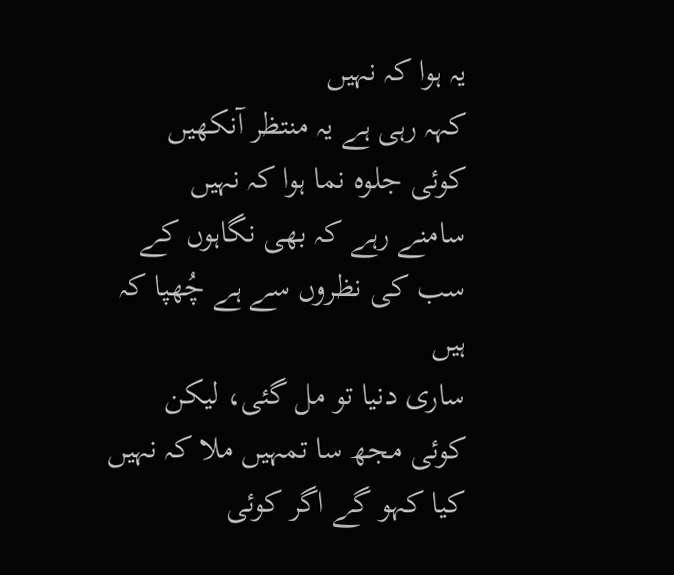یہ ہوا کہ نہیں
کہہ رہی ہے یہ منتظر آنکھیں
کوئی جلوہ نما ہوا کہ نہیں
سامنے رہے کہ بھی نگاہوں کے
سب کی نظروں سے ہے چُھپا کہ ہیں
ساری دنیا تو مل گئی، لیکن
کوئی مجھ سا تمہیں ملا کہ نہیں
کیا کہو گے اگر کوئی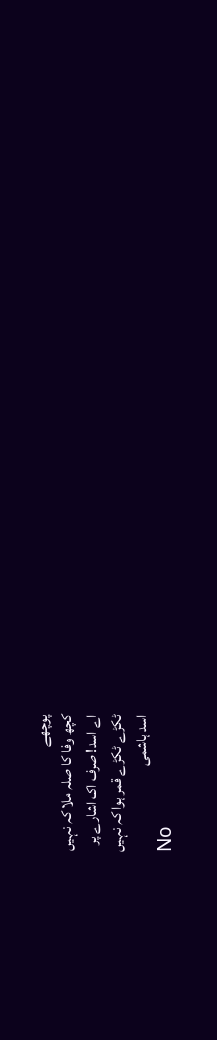پوچھے
کچھ وفا کا صلہ ملا کہ نہیں
اے اسد! صرف اک اشارے پر
ٹکڑے ٹکڑے قمر ہوا کہ نہیں
اسد ہاشمی
No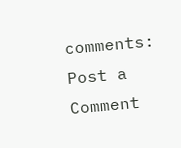comments:
Post a Comment